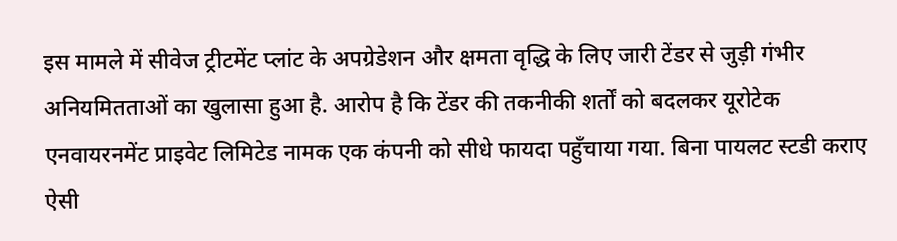इस मामले में सीवेज ट्रीटमेंट प्लांट के अपग्रेडेशन और क्षमता वृद्धि के लिए जारी टेंडर से जुड़ी गंभीर अनियमितताओं का खुलासा हुआ है. आरोप है कि टेंडर की तकनीकी शर्तों को बदलकर यूरोटेक एनवायरनमेंट प्राइवेट लिमिटेड नामक एक कंपनी को सीधे फायदा पहुँचाया गया. बिना पायलट स्टडी कराए ऐसी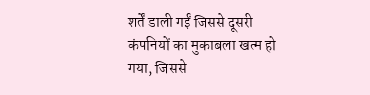शर्तें डाली गईं जिससे दूसरी कंपनियों का मुकाबला खत्म हो गया, जिससे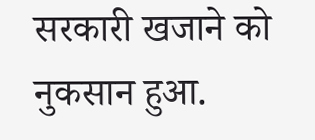सरकारी खजाने को नुकसान हुआ.